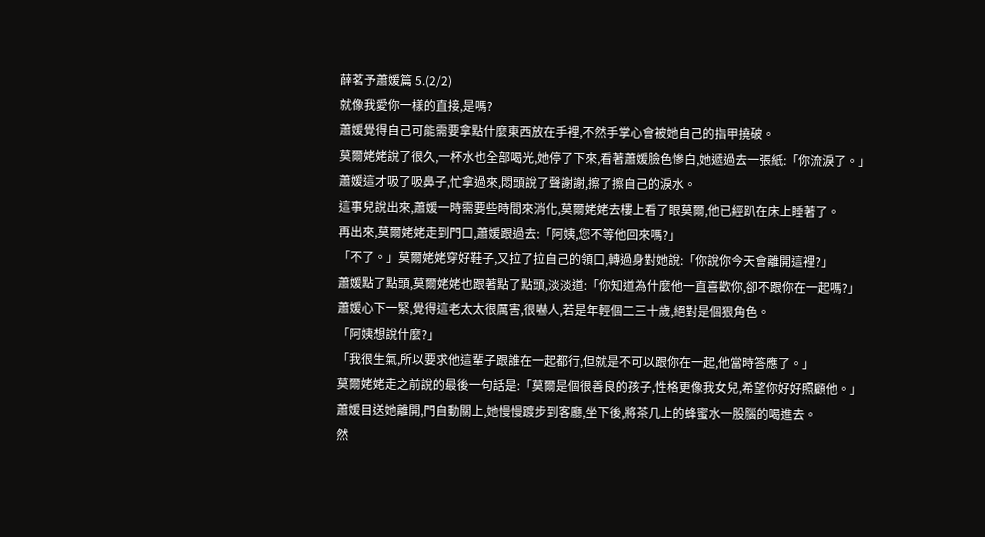薛茗予蕭媛篇 5.(2/2)
就像我愛你一樣的直接,是嗎?
蕭媛覺得自己可能需要拿點什麼東西放在手裡,不然手掌心會被她自己的指甲撓破。
莫爾姥姥說了很久,一杯水也全部喝光,她停了下來,看著蕭媛臉色慘白,她遞過去一張紙:「你流淚了。」
蕭媛這才吸了吸鼻子,忙拿過來,悶頭說了聲謝謝,擦了擦自己的淚水。
這事兒說出來,蕭媛一時需要些時間來消化,莫爾姥姥去樓上看了眼莫爾,他已經趴在床上睡著了。
再出來,莫爾姥姥走到門口,蕭媛跟過去:「阿姨,您不等他回來嗎?」
「不了。」莫爾姥姥穿好鞋子,又拉了拉自己的領口,轉過身對她說:「你說你今天會離開這裡?」
蕭媛點了點頭,莫爾姥姥也跟著點了點頭,淡淡道:「你知道為什麼他一直喜歡你,卻不跟你在一起嗎?」
蕭媛心下一緊,覺得這老太太很厲害,很嚇人,若是年輕個二三十歲,絕對是個狠角色。
「阿姨想說什麼?」
「我很生氣,所以要求他這輩子跟誰在一起都行,但就是不可以跟你在一起,他當時答應了。」
莫爾姥姥走之前說的最後一句話是:「莫爾是個很善良的孩子,性格更像我女兒,希望你好好照顧他。」
蕭媛目送她離開,門自動關上,她慢慢踱步到客廳,坐下後,將茶几上的蜂蜜水一股腦的喝進去。
然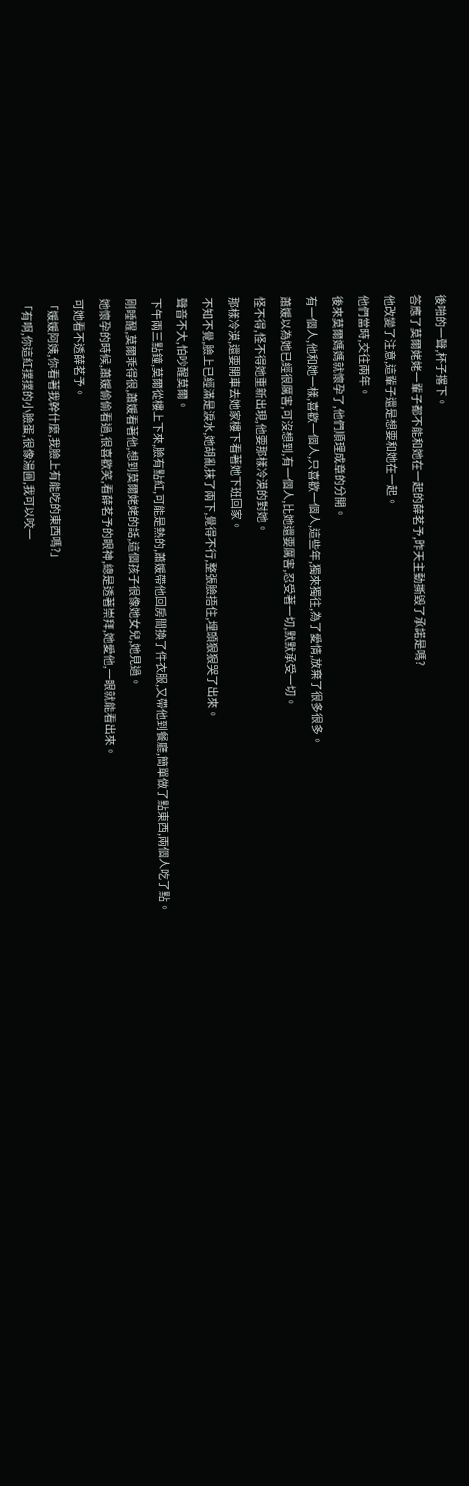後啪的一聲,杯子撂下。
答應了莫爾姥姥一輩子都不能和她在一起的薛茗予,昨天主動撕毀了承諾是嗎?
他改變了注意,這輩子還是想要和她在一起。
他們當時,交往兩年。
後來莫爾媽媽就懷孕了,他們順理成章的分開。
有一個人,他和她一樣,喜歡一個人,只喜歡一個人,這些年,獨來獨往,為了愛情,放棄了很多很多。
蕭媛以為她已經很厲害,可沒想到,有一個人,比她還要厲害,忍受著一切,默默承受一切。
怪不得,怪不得她重新出現,他要那樣冷漠的對她。
那樣冷漠,還要開車去她家樓下看著她下班回家。
不知不覺,臉上已經滿是淚水,她胡亂抹了兩下,覺得不行,整張臉捂住,埋頭狠狠哭了出來。
聲音不大,怕吵醒莫爾。
下午兩三點鐘,莫爾從樓上下來,臉有點紅,可能是熱的,蕭媛帶他回房間換了件衣服,又帶他到餐廳,簡單做了點東西,兩個人吃了點。
剛睡醒,莫爾乖得很,蕭媛看著他,想到莫爾姥姥的話,這個孩子很像她女兒,她見過。
她懷孕的時候,蕭媛偷偷看過,很喜歡笑,看薛茗予的眼神,總是透著崇拜,她愛他,一眼就能看出來。
可她看不透薛茗予。
「媛媛阿姨,你看著我幹什麼,我臉上有能吃的東西嗎?」
「有啊,你這紅撲撲的小臉蛋,很像湯圓,我可以咬一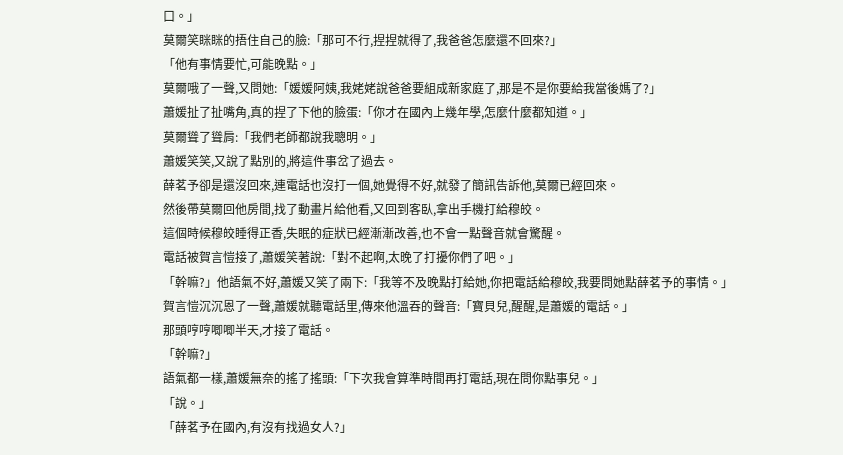口。」
莫爾笑眯眯的捂住自己的臉:「那可不行,捏捏就得了,我爸爸怎麼還不回來?」
「他有事情要忙,可能晚點。」
莫爾哦了一聲,又問她:「媛媛阿姨,我姥姥說爸爸要組成新家庭了,那是不是你要給我當後媽了?」
蕭媛扯了扯嘴角,真的捏了下他的臉蛋:「你才在國內上幾年學,怎麼什麼都知道。」
莫爾聳了聳肩:「我們老師都說我聰明。」
蕭媛笑笑,又說了點別的,將這件事岔了過去。
薛茗予卻是還沒回來,連電話也沒打一個,她覺得不好,就發了簡訊告訴他,莫爾已經回來。
然後帶莫爾回他房間,找了動畫片給他看,又回到客臥,拿出手機打給穆皎。
這個時候穆皎睡得正香,失眠的症狀已經漸漸改善,也不會一點聲音就會驚醒。
電話被賀言愷接了,蕭媛笑著說:「對不起啊,太晚了打擾你們了吧。」
「幹嘛?」他語氣不好,蕭媛又笑了兩下:「我等不及晚點打給她,你把電話給穆皎,我要問她點薛茗予的事情。」
賀言愷沉沉恩了一聲,蕭媛就聽電話里,傳來他溫吞的聲音:「寶貝兒,醒醒,是蕭媛的電話。」
那頭哼哼唧唧半天,才接了電話。
「幹嘛?」
語氣都一樣,蕭媛無奈的搖了搖頭:「下次我會算準時間再打電話,現在問你點事兒。」
「說。」
「薛茗予在國內,有沒有找過女人?」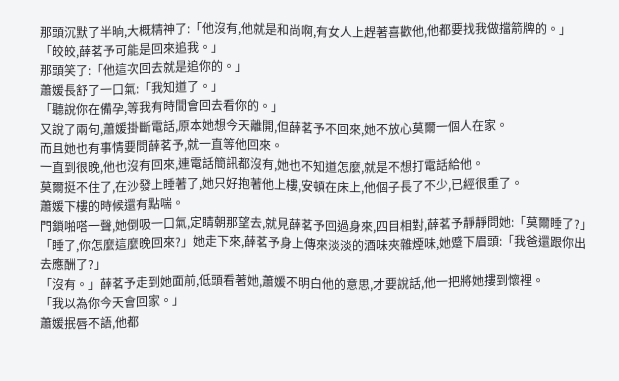那頭沉默了半晌,大概精神了:「他沒有,他就是和尚啊,有女人上趕著喜歡他,他都要找我做擋箭牌的。」
「皎皎,薛茗予可能是回來追我。」
那頭笑了:「他這次回去就是追你的。」
蕭媛長舒了一口氣:「我知道了。」
「聽說你在備孕,等我有時間會回去看你的。」
又說了兩句,蕭媛掛斷電話,原本她想今天離開,但薛茗予不回來,她不放心莫爾一個人在家。
而且她也有事情要問薛茗予,就一直等他回來。
一直到很晚,他也沒有回來,連電話簡訊都沒有,她也不知道怎麼,就是不想打電話給他。
莫爾挺不住了,在沙發上睡著了,她只好抱著他上樓,安頓在床上,他個子長了不少,已經很重了。
蕭媛下樓的時候還有點喘。
門鎖啪嗒一聲,她倒吸一口氣,定睛朝那望去,就見薛茗予回過身來,四目相對,薛茗予靜靜問她:「莫爾睡了?」
「睡了,你怎麼這麼晚回來?」她走下來,薛茗予身上傳來淡淡的酒味夾雜煙味,她蹙下眉頭:「我爸還跟你出去應酬了?」
「沒有。」薛茗予走到她面前,低頭看著她,蕭媛不明白他的意思,才要說話,他一把將她摟到懷裡。
「我以為你今天會回家。」
蕭媛抿唇不語,他都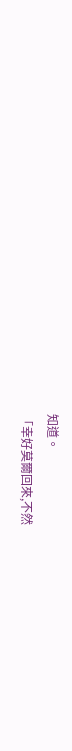知道。
「幸好莫爾回來,不然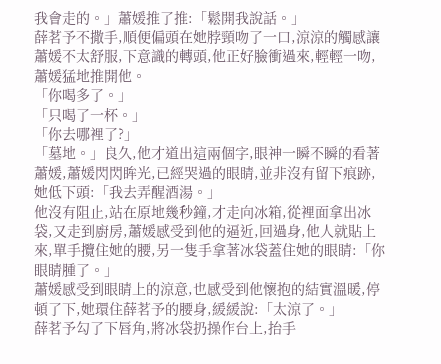我會走的。」蕭媛推了推:「鬆開我說話。」
薛茗予不撒手,順便偏頭在她脖頸吻了一口,涼涼的觸感讓蕭媛不太舒服,下意識的轉頭,他正好臉衝過來,輕輕一吻,蕭媛猛地推開他。
「你喝多了。」
「只喝了一杯。」
「你去哪裡了?」
「墓地。」良久,他才道出這兩個字,眼神一瞬不瞬的看著蕭媛,蕭媛閃閃眸光,已經哭過的眼睛,並非沒有留下痕跡,她低下頭:「我去弄醒酒湯。」
他沒有阻止,站在原地幾秒鐘,才走向冰箱,從裡面拿出冰袋,又走到廚房,蕭媛感受到他的逼近,回過身,他人就貼上來,單手攬住她的腰,另一隻手拿著冰袋蓋住她的眼睛:「你眼睛腫了。」
蕭媛感受到眼睛上的涼意,也感受到他懷抱的結實溫暖,停頓了下,她環住薛茗予的腰身,緩緩說:「太涼了。」
薛茗予勾了下唇角,將冰袋扔操作台上,抬手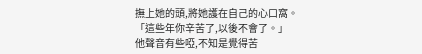撫上她的頭,將她護在自己的心口窩。
「這些年你辛苦了,以後不會了。」
他聲音有些啞,不知是覺得苦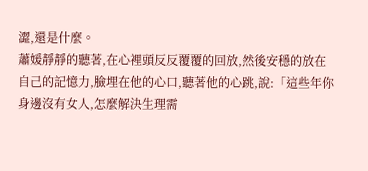澀,還是什麼。
蕭媛靜靜的聽著,在心裡頭反反覆覆的回放,然後安穩的放在自己的記憶力,臉埋在他的心口,聽著他的心跳,說:「這些年你身邊沒有女人,怎麼解決生理需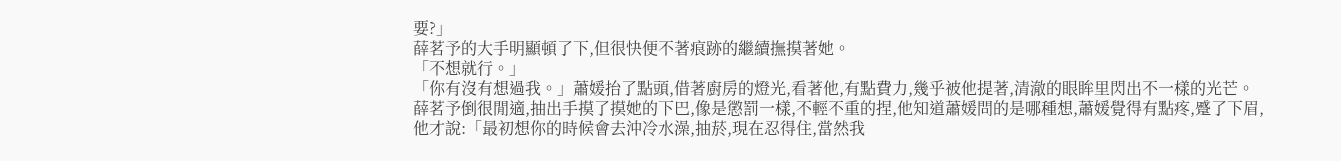要?」
薛茗予的大手明顯頓了下,但很快便不著痕跡的繼續撫摸著她。
「不想就行。」
「你有沒有想過我。」蕭媛抬了點頭,借著廚房的燈光,看著他,有點費力,幾乎被他提著,清澈的眼眸里閃出不一樣的光芒。
薛茗予倒很閒適,抽出手摸了摸她的下巴,像是懲罰一樣,不輕不重的捏,他知道蕭媛問的是哪種想,蕭媛覺得有點疼,蹙了下眉,他才說:「最初想你的時候會去沖冷水澡,抽菸,現在忍得住,當然我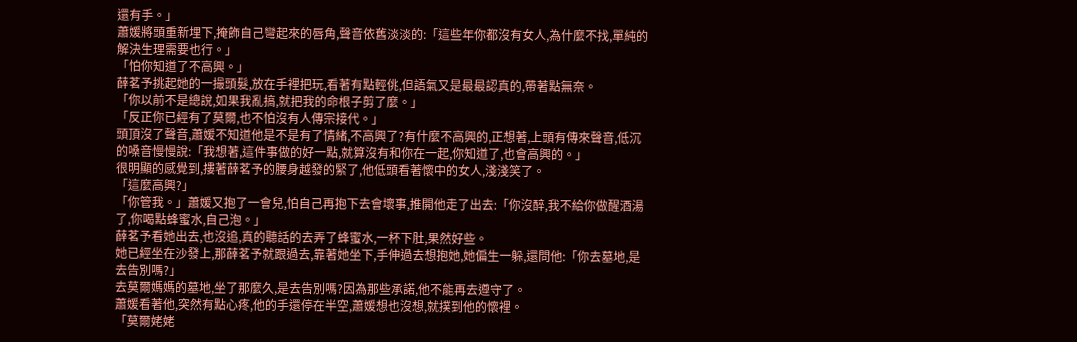還有手。」
蕭媛將頭重新埋下,掩飾自己彎起來的唇角,聲音依舊淡淡的:「這些年你都沒有女人,為什麼不找,單純的解決生理需要也行。」
「怕你知道了不高興。」
薛茗予挑起她的一撮頭髮,放在手裡把玩,看著有點輕佻,但語氣又是最最認真的,帶著點無奈。
「你以前不是總說,如果我亂搞,就把我的命根子剪了麼。」
「反正你已經有了莫爾,也不怕沒有人傳宗接代。」
頭頂沒了聲音,蕭媛不知道他是不是有了情緒,不高興了?有什麼不高興的,正想著,上頭有傳來聲音,低沉的嗓音慢慢說:「我想著,這件事做的好一點,就算沒有和你在一起,你知道了,也會高興的。」
很明顯的感覺到,摟著薛茗予的腰身越發的緊了,他低頭看著懷中的女人,淺淺笑了。
「這麼高興?」
「你管我。」蕭媛又抱了一會兒,怕自己再抱下去會壞事,推開他走了出去:「你沒醉,我不給你做醒酒湯了,你喝點蜂蜜水,自己泡。」
薛茗予看她出去,也沒追,真的聽話的去弄了蜂蜜水,一杯下肚,果然好些。
她已經坐在沙發上,那薛茗予就跟過去,靠著她坐下,手伸過去想抱她,她偏生一躲,還問他:「你去墓地,是去告別嗎?」
去莫爾媽媽的墓地,坐了那麼久,是去告別嗎?因為那些承諾,他不能再去遵守了。
蕭媛看著他,突然有點心疼,他的手還停在半空,蕭媛想也沒想,就撲到他的懷裡。
「莫爾姥姥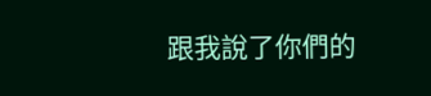跟我說了你們的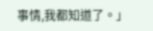事情,我都知道了。」